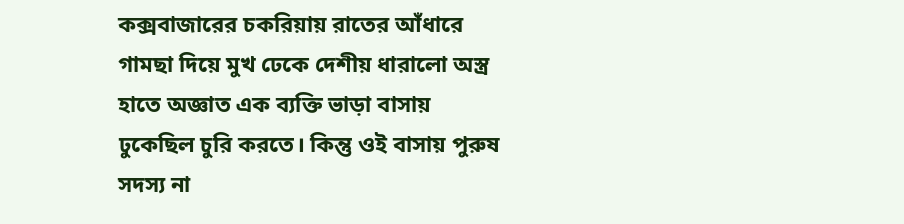কক্সবাজারের চকরিয়ায় রাতের আঁধারে গামছা দিয়ে মুখ ঢেকে দেশীয় ধারালো অস্ত্র হাতে অজ্ঞাত এক ব্যক্তি ভাড়া বাসায় ঢুকেছিল চুরি করতে। কিন্তু ওই বাসায় পুরুষ সদস্য না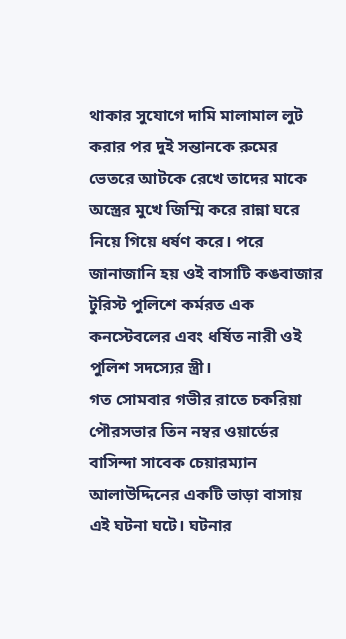থাকার সুযোগে দামি মালামাল লুট করার পর দুই সন্তানকে রুমের ভেতরে আটকে রেখে তাদের মাকে অস্ত্রের মুখে জিম্মি করে রান্না ঘরে নিয়ে গিয়ে ধর্ষণ করে। পরে জানাজানি হয় ওই বাসাটি কঙবাজার টুরিস্ট পুলিশে কর্মরত এক কনস্টেবলের এবং ধর্ষিত নারী ওই পুলিশ সদস্যের স্ত্রী।
গত সোমবার গভীর রাতে চকরিয়া পৌরসভার তিন নম্বর ওয়ার্ডের বাসিন্দা সাবেক চেয়ারম্যান আলাউদ্দিনের একটি ভাড়া বাসায় এই ঘটনা ঘটে। ঘটনার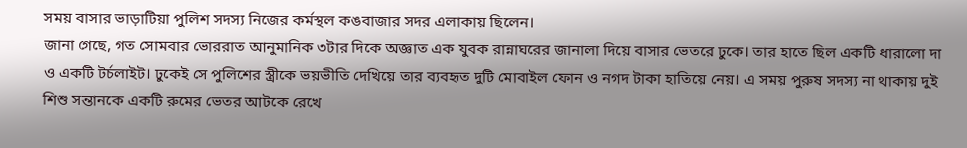সময় বাসার ভাড়াটিয়া পুলিশ সদস্য নিজের কর্মস্থল কঙবাজার সদর এলাকায় ছিলেন।
জানা গেছে, গত সোমবার ভোররাত আনুমানিক ৩টার দিকে অজ্ঞাত এক যুবক রান্নাঘরের জানালা দিয়ে বাসার ভেতরে ঢুকে। তার হাতে ছিল একটি ধারালো দা ও একটি টর্চলাইট। ঢুকেই সে পুলিশের স্ত্রীকে ভয়ভীতি দেখিয়ে তার ব্যবহৃত দুটি মোবাইল ফোন ও নগদ টাকা হাতিয়ে নেয়। এ সময় পুরুষ সদস্য না থাকায় দুই শিশু সন্তানকে একটি রুমের ভেতর আটকে রেখে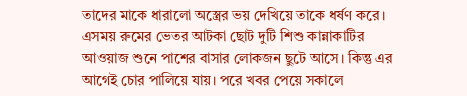তাদের মাকে ধারালো অস্ত্রের ভয় দেখিয়ে তাকে ধর্ষণ করে। এসময় রুমের ভেতর আটকা ছোট দুটি শিশু কান্নাকাটির আওয়াজ শুনে পাশের বাসার লোকজন ছুটে আসে। কিন্তু এর আগেই চোর পালিয়ে যায়। পরে খবর পেয়ে সকালে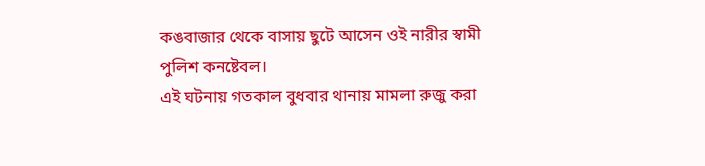কঙবাজার থেকে বাসায় ছুটে আসেন ওই নারীর স্বামী পুলিশ কনষ্টেবল।
এই ঘটনায় গতকাল বুধবার থানায় মামলা রুজু করা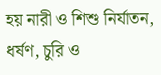হয় নারী ও শিশু নির্যাতন, ধর্ষণ, চুরি ও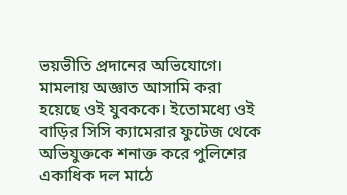ভয়ভীতি প্রদানের অভিযোগে। মামলায় অজ্ঞাত আসামি করা হয়েছে ওই যুবককে। ইতোমধ্যে ওই বাড়ির সিসি ক্যামেরার ফুটেজ থেকে অভিযুক্তকে শনাক্ত করে পুলিশের একাধিক দল মাঠে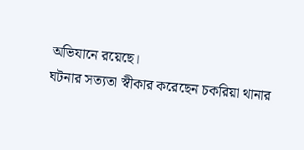অভিযানে রয়েছে।
ঘটনার সত্যতা স্বীকার করেছেন চকরিয়া থানার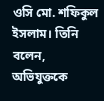ওসি মো. শফিকুল ইসলাম। তিনি বলেন, অভিযুক্তকে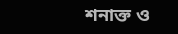শনাক্ত ও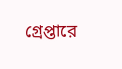গ্রেপ্তারে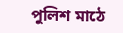পুলিশ মাঠে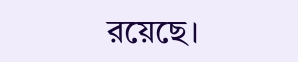রয়েছে।